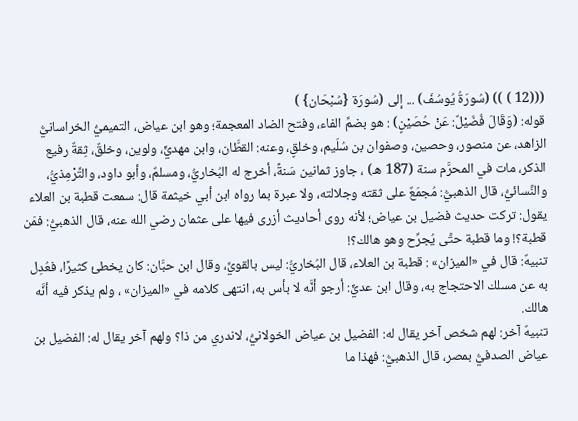(((12 ) )) (سُورَةُ يُوسُفَ) ... إلى (سُورَة {سُبْحَان} )
قوله: (وَقَالَ فُضَيْلٌ: عَنْ حُصَيْنٍ) : هو بضمِّ الفاء، وفتح الضاد المعجمة؛ وهو ابن عياض، التميميُّ الخراسانيُّ الزاهد، عن منصور، وحصين، وصفوان بن سُلَيم، وخلقٍ، وعنه: القطَّان، وابن مهديٍّ، ولوين، وخلقٌ، ثِقةٌ رفيع الذكر، مات في المحرَّم سنة (187 هـ) ، جاوز ثمانين سَنةً، أخرج له البُخاريُّ، ومسلمٌ، وأبو داود، والتِّرْمِذيُّ، والنَّسائيُّ، قال الذهبيُّ: مُجمَعٌ على ثقته وجلالته، ولا عبرة بما رواه ابن أبي خيثمة قال: سمعت قطبة بن العلاء يقول: تركت حديث فضيل بن عياض؛ لأنه روى أحاديث أزرى فيها على عثمان رضي الله عنه، قال الذهبيُّ: فمَن قطبة؟! وما قطبة حتَّى يُجرِّح وهو هالك؟!
تنبيهٌ: قال في «الميزان» : قطبة بن العلاء، قال البُخاريُّ: ليس بالقويِّ، وقال ابن حبَّان: كان يخطئ كثيرًا، فعُدِل به عن مسلك الاحتجاج به، وقال ابن عديٍّ: أرجو أنَّه لا بأس به، انتهى كلامه في «الميزان» ، ولم يذكر فيه أنَّه هالك.
تنبيهٌ آخر: لهم شخص آخر يقال له: الفضيل بن عياض الخولانيُّ، لاندري من ذا؟ ولهم آخر يقال له: الفضيل بن عياض الصدفيُّ بمصر، قال الذهبيُّ: فهذا ما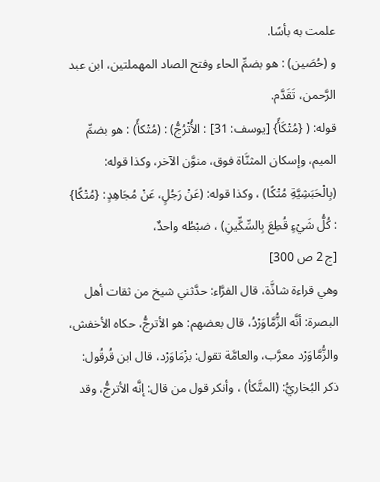علمت به بأسًا.
و (حُصَين) : هو بضمِّ الحاء وفتح الصاد المهملتين، ابن عبد الرَّحمن، تَقَدَّم.
قوله: ( {مُتْكَأً} [يوسف: 31] : الأُتْرُجُّ) : (مُتْكأً) : هو بضمِّ الميم، وإسكان المثنَّاة فوق، منوَّن الآخر، وكذا قوله: (بِالْحَبَشِيَّةِ مُتْكًا) ، وكذا قوله: (عَنْ رَجُلٍ، عَنْ مُجَاهِدٍ: {مُتْكًا} : كُلُّ شَيْءٍ قُطِعَ بِالسِّكِّينِ) ، ضبْطُه واحدٌ،
[ج 2 ص 300]
وهي قراءة شاذَّة، قال الفرَّاء: حدَّثني شيخ من ثقات أهل البصرة: أنَّه الزُّمَّاوَرْدُ، قال بعضهم: هو الأترجُّ، حكاه الأخفش، والزُّمَّاوَرْد معرَّب، والعامَّة تقول: بزْمَاوَرْد، قال ابن قُرقُول: ذكر البُخاريُّ: (المتَّكأ) ، وأنكر قول من قال: إنَّه الأترجُّ، وقد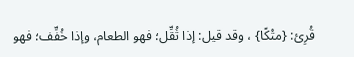قُرِئ: {متْكًا} ، وقد قيل: إذا ثُقِّل؛ فهو الطعام، وإذا خُفِّف؛ فهو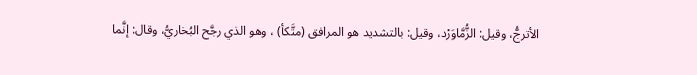الأترجُّ، وقيل: الزُّمَّاوَرْد، وقيل: بالتشديد هو المرافق (متَّكأ) ، وهو الذي رجَّح البُخاريُّ، وقال: إنَّما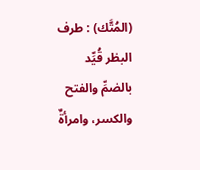(المُتَّك) : طرف البظر قُيِّد بالضمِّ والفتح والكسر، وامرأةٌ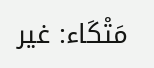مَتْكَاء: غير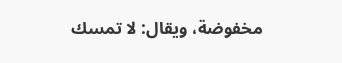مخفوضة، ويقال: لا تمسك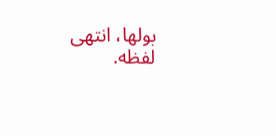بولها، انتهى لفظه.